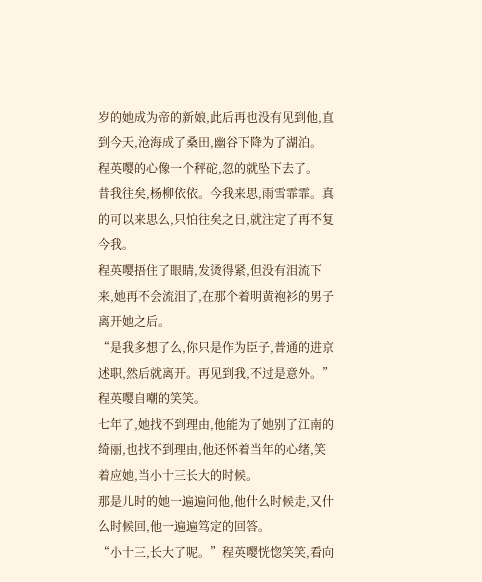岁的她成为帝的新娘,此后再也没有见到他,直到今天,沧海成了桑田,幽谷下降为了湖泊。
程英嘤的心像一个秤砣,忽的就坠下去了。
昔我往矣,杨柳依依。今我来思,雨雪霏霏。真的可以来思么,只怕往矣之日,就注定了再不复今我。
程英嘤捂住了眼睛,发烫得紧,但没有泪流下来,她再不会流泪了,在那个着明黄袍衫的男子离开她之后。
“是我多想了么,你只是作为臣子,普通的进京述职,然后就离开。再见到我,不过是意外。”程英嘤自嘲的笑笑。
七年了,她找不到理由,他能为了她别了江南的绮丽,也找不到理由,他还怀着当年的心绪,笑着应她,当小十三长大的时候。
那是儿时的她一遍遍问他,他什么时候走,又什么时候回,他一遍遍笃定的回答。
“小十三,长大了呢。”程英嘤恍惚笑笑,看向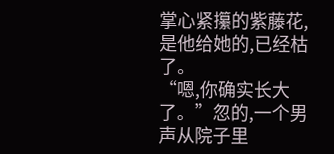掌心紧攥的紫藤花,是他给她的,已经枯了。
“嗯,你确实长大了。”忽的,一个男声从院子里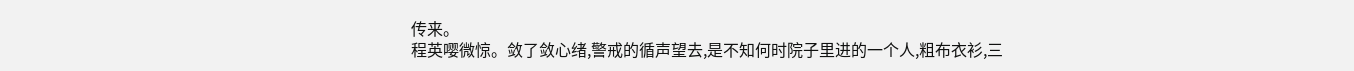传来。
程英嘤微惊。敛了敛心绪,警戒的循声望去,是不知何时院子里进的一个人,粗布衣衫,三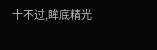十不过,眸底精光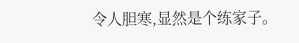令人胆寒,显然是个练家子。